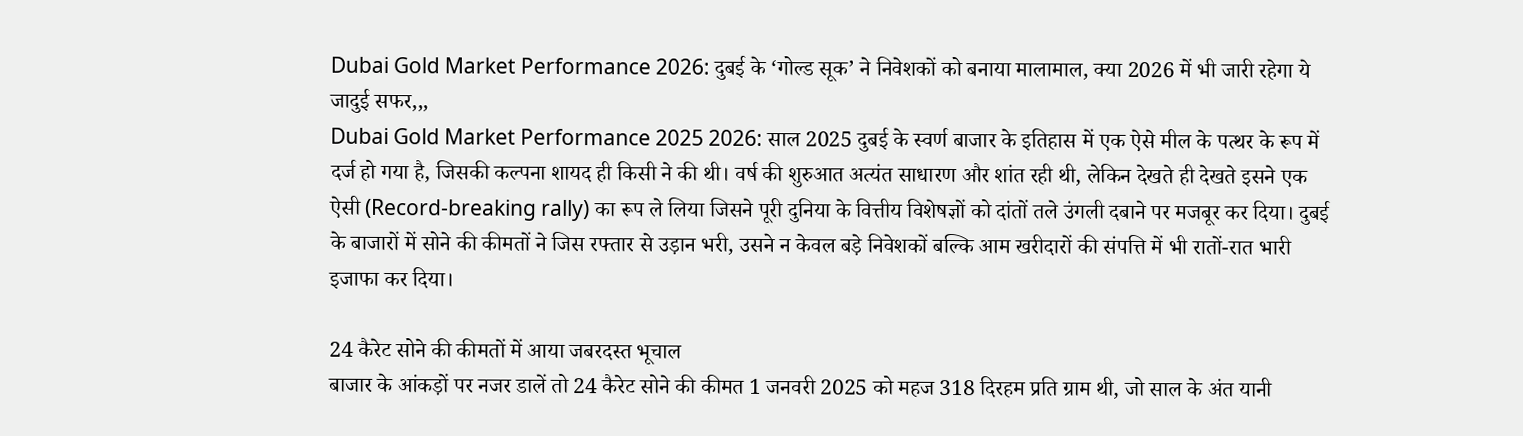Dubai Gold Market Performance 2026: दुबई के ‘गोल्ड सूक’ ने निवेशकों को बनाया मालामाल, क्या 2026 में भी जारी रहेगा ये जादुई सफर,,,
Dubai Gold Market Performance 2025 2026: साल 2025 दुबई के स्वर्ण बाजार के इतिहास में एक ऐसे मील के पत्थर के रूप में दर्ज हो गया है, जिसकी कल्पना शायद ही किसी ने की थी। वर्ष की शुरुआत अत्यंत साधारण और शांत रही थी, लेकिन देखते ही देखते इसने एक ऐसी (Record-breaking rally) का रूप ले लिया जिसने पूरी दुनिया के वित्तीय विशेषज्ञों को दांतों तले उंगली दबाने पर मजबूर कर दिया। दुबई के बाजारों में सोने की कीमतों ने जिस रफ्तार से उड़ान भरी, उसने न केवल बड़े निवेशकों बल्कि आम खरीदारों की संपत्ति में भी रातों-रात भारी इजाफा कर दिया।

24 कैरेट सोने की कीमतों में आया जबरदस्त भूचाल
बाजार के आंकड़ों पर नजर डालें तो 24 कैरेट सोने की कीमत 1 जनवरी 2025 को महज 318 दिरहम प्रति ग्राम थी, जो साल के अंत यानी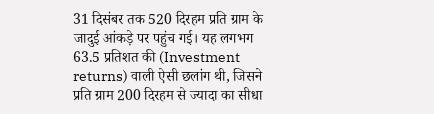31 दिसंबर तक 520 दिरहम प्रति ग्राम के जादुई आंकड़े पर पहुंच गई। यह लगभग 63.5 प्रतिशत की (Investment returns) वाली ऐसी छलांग थी, जिसने प्रति ग्राम 200 दिरहम से ज्यादा का सीधा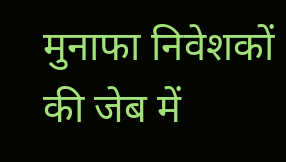मुनाफा निवेशकों की जेब में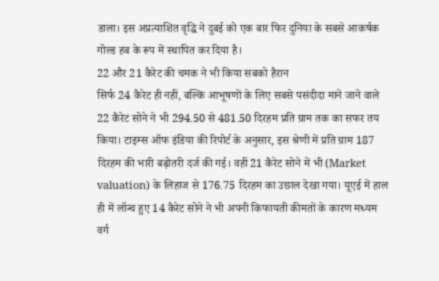डाला। इस अप्रत्याशित वृद्धि ने दुबई को एक बार फिर दुनिया के सबसे आकर्षक गोल्ड हब के रूप में स्थापित कर दिया है।
22 और 21 कैरेट की चमक ने भी किया सबको हैरान
सिर्फ 24 कैरेट ही नहीं, बल्कि आभूषणों के लिए सबसे पसंदीदा माने जाने वाले 22 कैरेट सोने ने भी 294.50 से 481.50 दिरहम प्रति ग्राम तक का सफर तय किया। टाइम्स ऑफ इंडिया की रिपोर्ट के अनुसार, इस श्रेणी में प्रति ग्राम 187 दिरहम की भारी बढ़ोतरी दर्ज की गई। वहीं 21 कैरेट सोने में भी (Market valuation) के लिहाज से 176.75 दिरहम का उछाल देखा गया। यूएई में हाल ही में लॉन्च हुए 14 कैरेट सोने ने भी अपनी किफायती कीमतों के कारण मध्यम वर्ग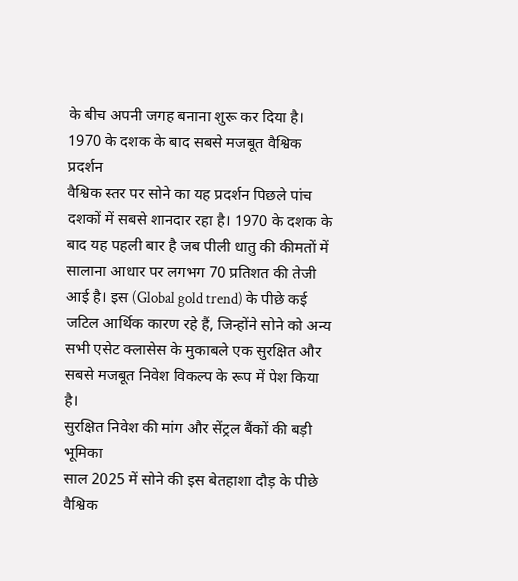के बीच अपनी जगह बनाना शुरू कर दिया है।
1970 के दशक के बाद सबसे मजबूत वैश्विक प्रदर्शन
वैश्विक स्तर पर सोने का यह प्रदर्शन पिछले पांच दशकों में सबसे शानदार रहा है। 1970 के दशक के बाद यह पहली बार है जब पीली धातु की कीमतों में सालाना आधार पर लगभग 70 प्रतिशत की तेजी आई है। इस (Global gold trend) के पीछे कई जटिल आर्थिक कारण रहे हैं, जिन्होंने सोने को अन्य सभी एसेट क्लासेस के मुकाबले एक सुरक्षित और सबसे मजबूत निवेश विकल्प के रूप में पेश किया है।
सुरक्षित निवेश की मांग और सेंट्रल बैंकों की बड़ी भूमिका
साल 2025 में सोने की इस बेतहाशा दौड़ के पीछे वैश्विक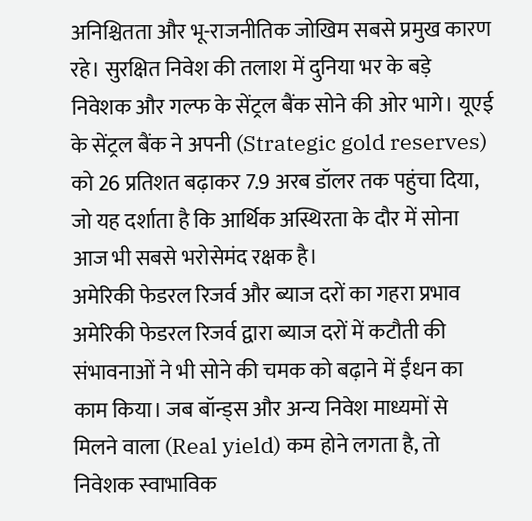अनिश्चितता और भू-राजनीतिक जोखिम सबसे प्रमुख कारण रहे। सुरक्षित निवेश की तलाश में दुनिया भर के बड़े निवेशक और गल्फ के सेंट्रल बैंक सोने की ओर भागे। यूएई के सेंट्रल बैंक ने अपनी (Strategic gold reserves) को 26 प्रतिशत बढ़ाकर 7.9 अरब डॉलर तक पहुंचा दिया, जो यह दर्शाता है कि आर्थिक अस्थिरता के दौर में सोना आज भी सबसे भरोसेमंद रक्षक है।
अमेरिकी फेडरल रिजर्व और ब्याज दरों का गहरा प्रभाव
अमेरिकी फेडरल रिजर्व द्वारा ब्याज दरों में कटौती की संभावनाओं ने भी सोने की चमक को बढ़ाने में ईंधन का काम किया। जब बॉन्ड्स और अन्य निवेश माध्यमों से मिलने वाला (Real yield) कम होने लगता है, तो निवेशक स्वाभाविक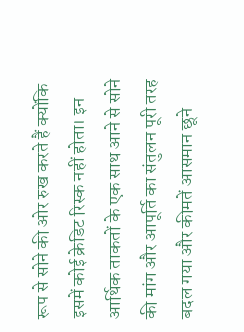रूप से सोने की ओर रुख करते हैं क्योंकि इसमें कोई क्रेडिट रिस्क नहीं होता। इन आर्थिक ताकतों के एक साथ आने से सोने की मांग और आपूर्ति का संतुलन पूरी तरह बदल गया और कीमतें आसमान छूने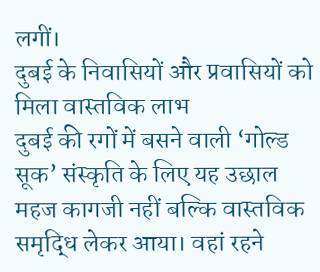लगीं।
दुबई के निवासियों और प्रवासियों को मिला वास्तविक लाभ
दुबई की रगों में बसने वाली ‘गोल्ड सूक’ संस्कृति के लिए यह उछाल महज कागजी नहीं बल्कि वास्तविक समृद्धि लेकर आया। वहां रहने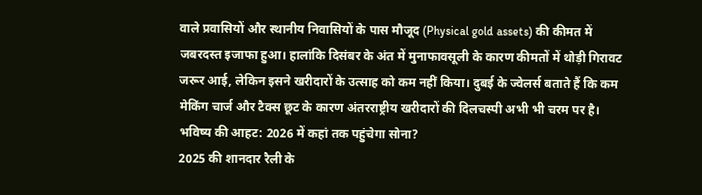वाले प्रवासियों और स्थानीय निवासियों के पास मौजूद (Physical gold assets) की कीमत में जबरदस्त इजाफा हुआ। हालांकि दिसंबर के अंत में मुनाफावसूली के कारण कीमतों में थोड़ी गिरावट जरूर आई, लेकिन इसने खरीदारों के उत्साह को कम नहीं किया। दुबई के ज्वेलर्स बताते हैं कि कम मेकिंग चार्ज और टैक्स छूट के कारण अंतरराष्ट्रीय खरीदारों की दिलचस्पी अभी भी चरम पर है।
भविष्य की आहट: 2026 में कहां तक पहुंचेगा सोना?
2025 की शानदार रैली के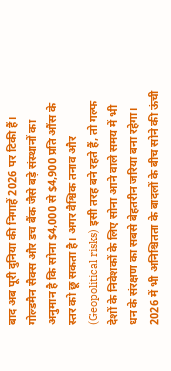बाद अब पूरी दुनिया की निगाहें 2026 पर टिकी हैं। गोल्डमैन सैक्स और डच बैंक जैसे बड़े संस्थानों का अनुमान है कि सोना $4,000 से $4,900 प्रति औंस के स्तर को छू सकता है। अगर वैश्विक तनाव और (Geopolitical risks) इसी तरह बने रहते हैं, तो गल्फ देशों के निवेशकों के लिए सोना आने वाले समय में भी धन के संरक्षण का सबसे बेहतरीन जरिया बना रहेगा। 2026 में भी अनिश्चितता के बादलों के बीच सोने की ऊंची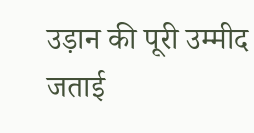उड़ान की पूरी उम्मीद जताई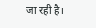जा रही है।